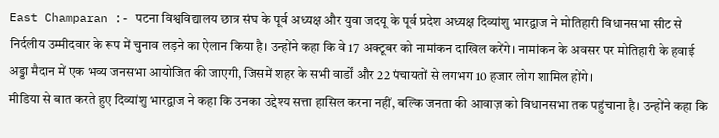East Champaran :- पटना विश्वविद्यालय छात्र संघ के पूर्व अध्यक्ष और युवा जदयू के पूर्व प्रदेश अध्यक्ष दिव्यांशु भारद्वाज ने मोतिहारी विधानसभा सीट से निर्दलीय उम्मीदवार के रूप में चुनाव लड़ने का ऐलान किया है। उन्होंने कहा कि वे 17 अक्टूबर को नामांकन दाखिल करेंगे। नामांकन के अवसर पर मोतिहारी के हवाई अड्डा मैदान में एक भव्य जनसभा आयोजित की जाएगी, जिसमें शहर के सभी वार्डों और 22 पंचायतों से लगभग 10 हजार लोग शामिल होंगे।
मीडिया से बात करते हुए दिव्यांशु भारद्वाज ने कहा कि उनका उद्देश्य सत्ता हासिल करना नहीं, बल्कि जनता की आवाज़ को विधानसभा तक पहुंचाना है। उन्होंने कहा कि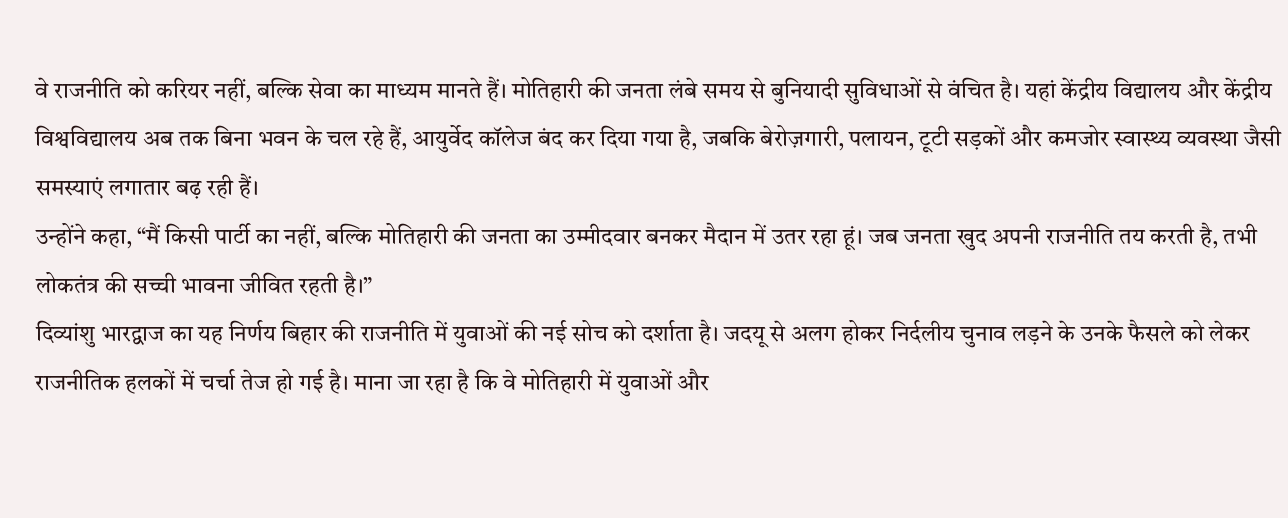वे राजनीति को करियर नहीं, बल्कि सेवा का माध्यम मानते हैं। मोतिहारी की जनता लंबे समय से बुनियादी सुविधाओं से वंचित है। यहां केंद्रीय विद्यालय और केंद्रीय विश्वविद्यालय अब तक बिना भवन के चल रहे हैं, आयुर्वेद कॉलेज बंद कर दिया गया है, जबकि बेरोज़गारी, पलायन, टूटी सड़कों और कमजोर स्वास्थ्य व्यवस्था जैसी समस्याएं लगातार बढ़ रही हैं।
उन्होंने कहा, “मैं किसी पार्टी का नहीं, बल्कि मोतिहारी की जनता का उम्मीदवार बनकर मैदान में उतर रहा हूं। जब जनता खुद अपनी राजनीति तय करती है, तभी लोकतंत्र की सच्ची भावना जीवित रहती है।”
दिव्यांशु भारद्वाज का यह निर्णय बिहार की राजनीति में युवाओं की नई सोच को दर्शाता है। जदयू से अलग होकर निर्दलीय चुनाव लड़ने के उनके फैसले को लेकर राजनीतिक हलकों में चर्चा तेज हो गई है। माना जा रहा है कि वे मोतिहारी में युवाओं और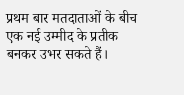प्रथम बार मतदाताओं के बीच एक नई उम्मीद के प्रतीक बनकर उभर सकते हैं।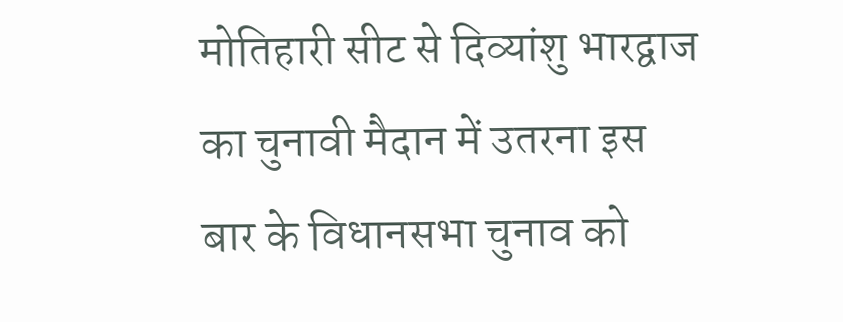मोतिहारी सीट से दिव्यांशु भारद्वाज का चुनावी मैदान में उतरना इस बार के विधानसभा चुनाव को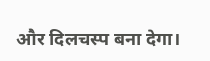और दिलचस्प बना देगा।